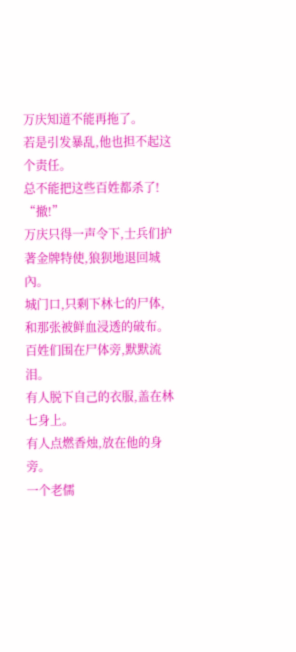万庆知道不能再拖了。
若是引发暴乱,他也担不起这个责任。
总不能把这些百姓都杀了!
“撤!”
万庆只得一声令下,士兵们护著金牌特使,狼狈地退回城內。
城门口,只剩下林七的尸体,和那张被鲜血浸透的破布。
百姓们围在尸体旁,默默流泪。
有人脱下自己的衣服,盖在林七身上。
有人点燃香烛,放在他的身旁。
一个老儒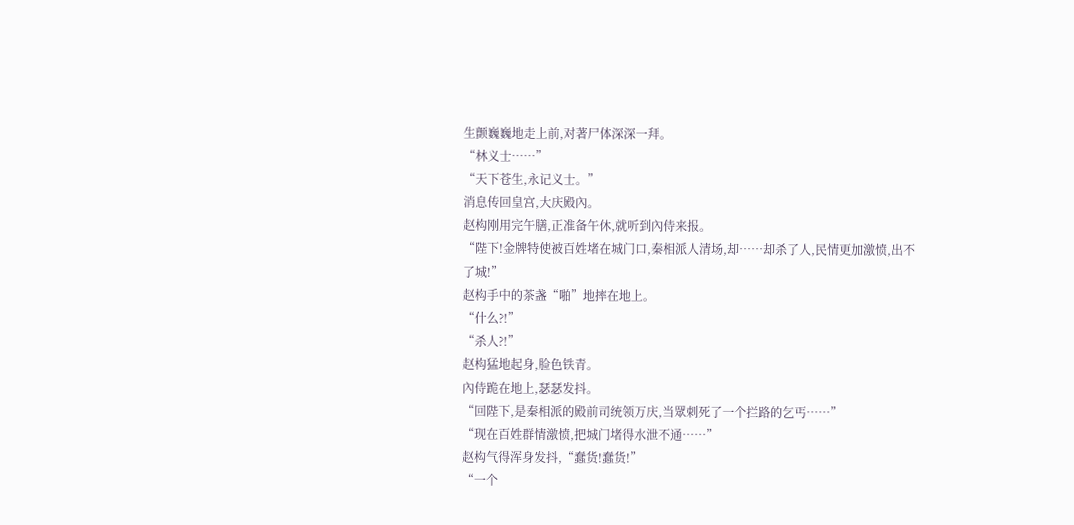生颤巍巍地走上前,对著尸体深深一拜。
“林义士……”
“天下苍生,永记义士。”
消息传回皇宫,大庆殿內。
赵构刚用完午膳,正准备午休,就听到內侍来报。
“陛下!金牌特使被百姓堵在城门口,秦相派人清场,却……却杀了人,民情更加激愤,出不了城!”
赵构手中的茶盏“啪”地摔在地上。
“什么?!”
“杀人?!”
赵构猛地起身,脸色铁青。
內侍跪在地上,瑟瑟发抖。
“回陛下,是秦相派的殿前司统领万庆,当眾刺死了一个拦路的乞丐……”
“现在百姓群情激愤,把城门堵得水泄不通……”
赵构气得浑身发抖,“蠢货!蠢货!”
“一个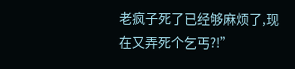老疯子死了已经够麻烦了,现在又弄死个乞丐?!”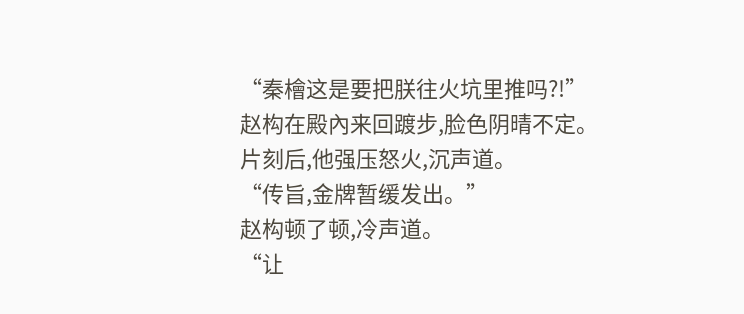“秦檜这是要把朕往火坑里推吗?!”
赵构在殿內来回踱步,脸色阴晴不定。
片刻后,他强压怒火,沉声道。
“传旨,金牌暂缓发出。”
赵构顿了顿,冷声道。
“让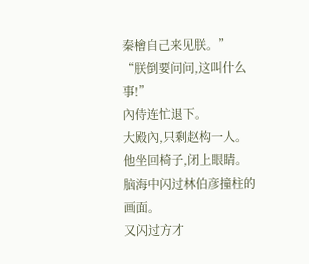秦檜自己来见朕。”
“朕倒要问问,这叫什么事!”
內侍连忙退下。
大殿內,只剩赵构一人。
他坐回椅子,闭上眼睛。
脑海中闪过林伯彦撞柱的画面。
又闪过方才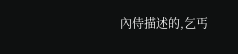內侍描述的,乞丐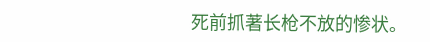死前抓著长枪不放的惨状。